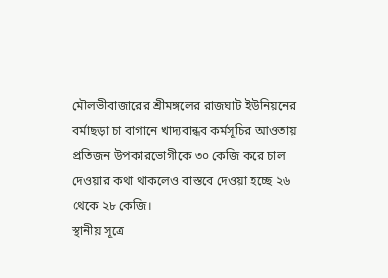মৌলভীবাজারের শ্রীমঙ্গলের রাজঘাট ইউনিয়নের বর্মাছড়া চা বাগানে খাদ্যবান্ধব কর্মসূচির আওতায় প্রতিজন উপকারভোগীকে ৩০ কেজি করে চাল দেওয়ার কথা থাকলেও বাস্তবে দেওয়া হচ্ছে ২৬ থেকে ২৮ কেজি।
স্থানীয় সূত্রে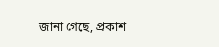জানা গেছে, প্রকাশ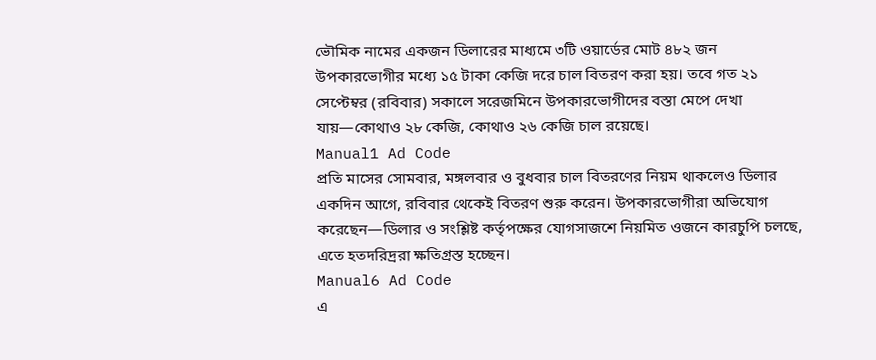ভৌমিক নামের একজন ডিলারের মাধ্যমে ৩টি ওয়ার্ডের মোট ৪৮২ জন উপকারভোগীর মধ্যে ১৫ টাকা কেজি দরে চাল বিতরণ করা হয়। তবে গত ২১ সেপ্টেম্বর (রবিবার) সকালে সরেজমিনে উপকারভোগীদের বস্তা মেপে দেখা যায়—কোথাও ২৮ কেজি, কোথাও ২৬ কেজি চাল রয়েছে।
Manual1 Ad Code
প্রতি মাসের সোমবার, মঙ্গলবার ও বুধবার চাল বিতরণের নিয়ম থাকলেও ডিলার একদিন আগে, রবিবার থেকেই বিতরণ শুরু করেন। উপকারভোগীরা অভিযোগ করেছেন—ডিলার ও সংশ্লিষ্ট কর্তৃপক্ষের যোগসাজশে নিয়মিত ওজনে কারচুপি চলছে, এতে হতদরিদ্ররা ক্ষতিগ্রস্ত হচ্ছেন।
Manual6 Ad Code
এ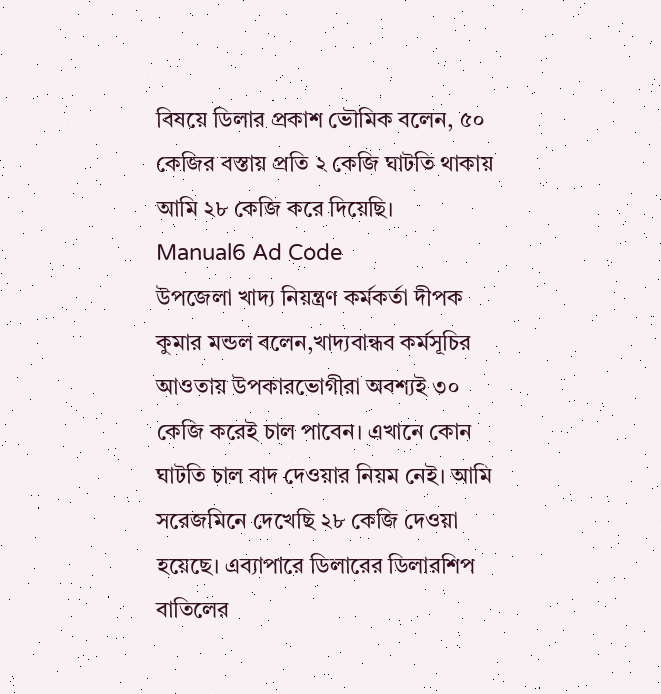বিষয়ে ডিলার প্রকাশ ভৌমিক বলেন, ৫০ কেজির বস্তায় প্রতি ২ কেজি ঘাটতি থাকায় আমি ২৮ কেজি করে দিয়েছি।
Manual6 Ad Code
উপজেলা খাদ্য নিয়ন্ত্রণ কর্মকর্তা দীপক কুমার মন্ডল বলেন,খাদ্যবান্ধব কর্মসূচির আওতায় উপকারভোগীরা অবশ্যই ৩০ কেজি করেই চাল পাবেন। এখানে কোন ঘাটতি চাল বাদ দেওয়ার নিয়ম নেই। আমি সরেজমিনে দেখেছি ২৮ কেজি দেওয়া হয়েছে। এব্যাপারে ডিলারের ডিলারশিপ বাতিলের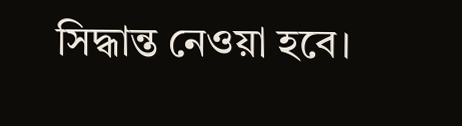সিদ্ধান্ত নেওয়া হবে।